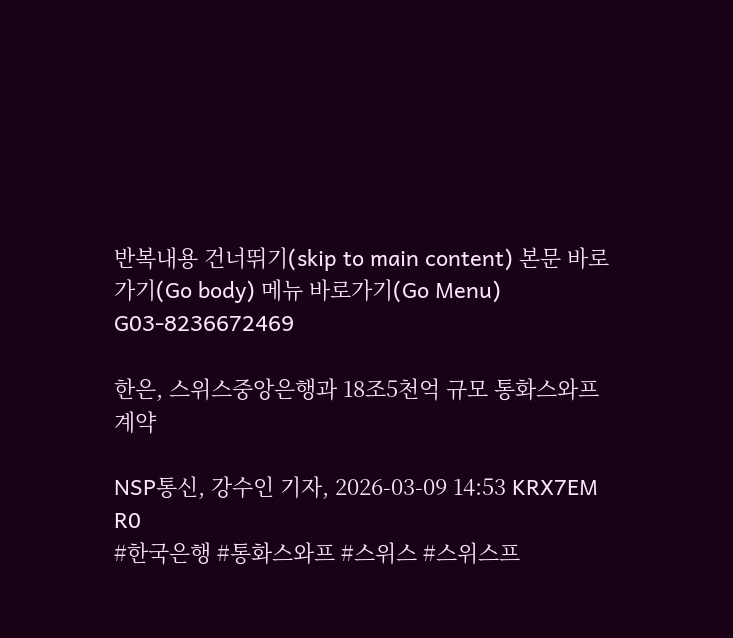반복내용 건너뛰기(skip to main content) 본문 바로가기(Go body) 메뉴 바로가기(Go Menu)
G03-8236672469

한은, 스위스중앙은행과 18조5천억 규모 통화스와프 계약

NSP통신, 강수인 기자, 2026-03-09 14:53 KRX7EM R0
#한국은행 #통화스와프 #스위스 #스위스프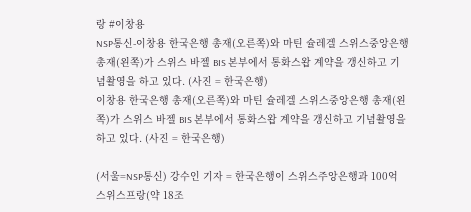랑 #이창용
NSP통신-이창용 한국은행 총재(오른쪽)와 마틴 슐레겔 스위스중앙은행 총재(왼쪽)가 스위스 바젤 BIS 본부에서 통화스왑 계약을 갱신하고 기념촬영을 하고 있다. (사진 = 한국은행)
이창용 한국은행 총재(오른쪽)와 마틴 슐레겔 스위스중앙은행 총재(왼쪽)가 스위스 바젤 BIS 본부에서 통화스왑 계약을 갱신하고 기념촬영을 하고 있다. (사진 = 한국은행)

(서울=NSP통신) 강수인 기자 = 한국은행이 스위스주앙은행과 100억 스위스프랑(약 18조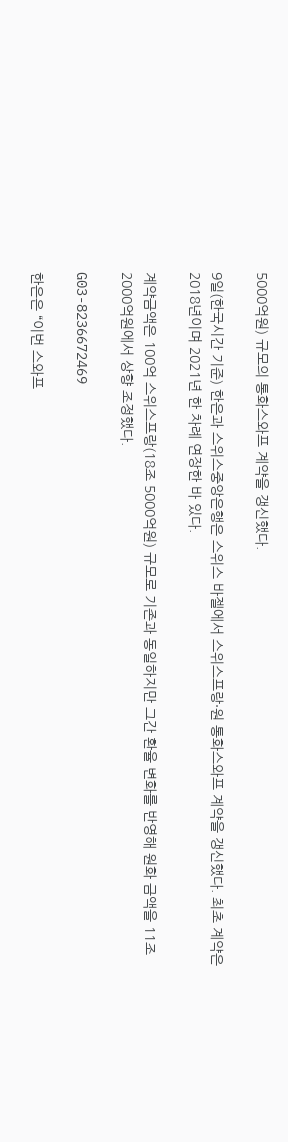5000억원) 규모의 통화스와프 계약을 갱신했다.

9일(한국시간 기준) 한은과 스위스중앙은행은 스위스 바젤에서 스위스프랑·원 통화스와프 계약을 갱신했다. 최초 계약은 2018년이며 2021년 한 차례 연장한 바 있다.

계약금액은 100억 스위스프랑(18조 5000억원) 규모로 기존과 동일하지만 그간 환율 변화를 반영해 원화 금액을 11조 2000억원에서 상향 조정했다.

G03-8236672469

한은은 “이번 스와프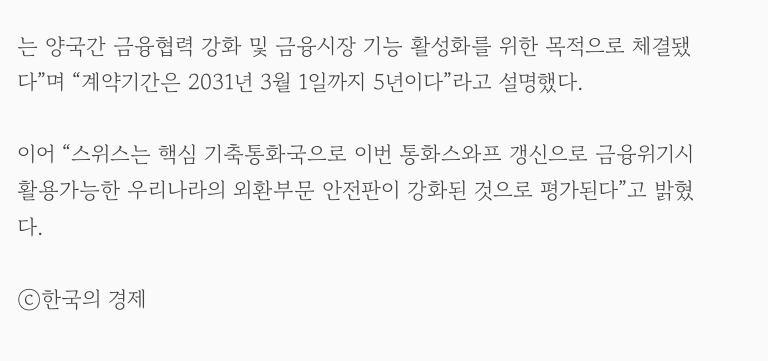는 양국간 금융협력 강화 및 금융시장 기능 활성화를 위한 목적으로 체결됐다”며 “계약기간은 2031년 3월 1일까지 5년이다”라고 설명했다.

이어 “스위스는 핵심 기축통화국으로 이번 통화스와프 갱신으로 금융위기시 활용가능한 우리나라의 외환부문 안전판이 강화된 것으로 평가된다”고 밝혔다.

ⓒ한국의 경제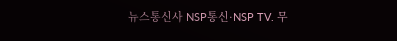뉴스통신사 NSP통신·NSP TV. 무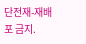단전재-재배포 금지.